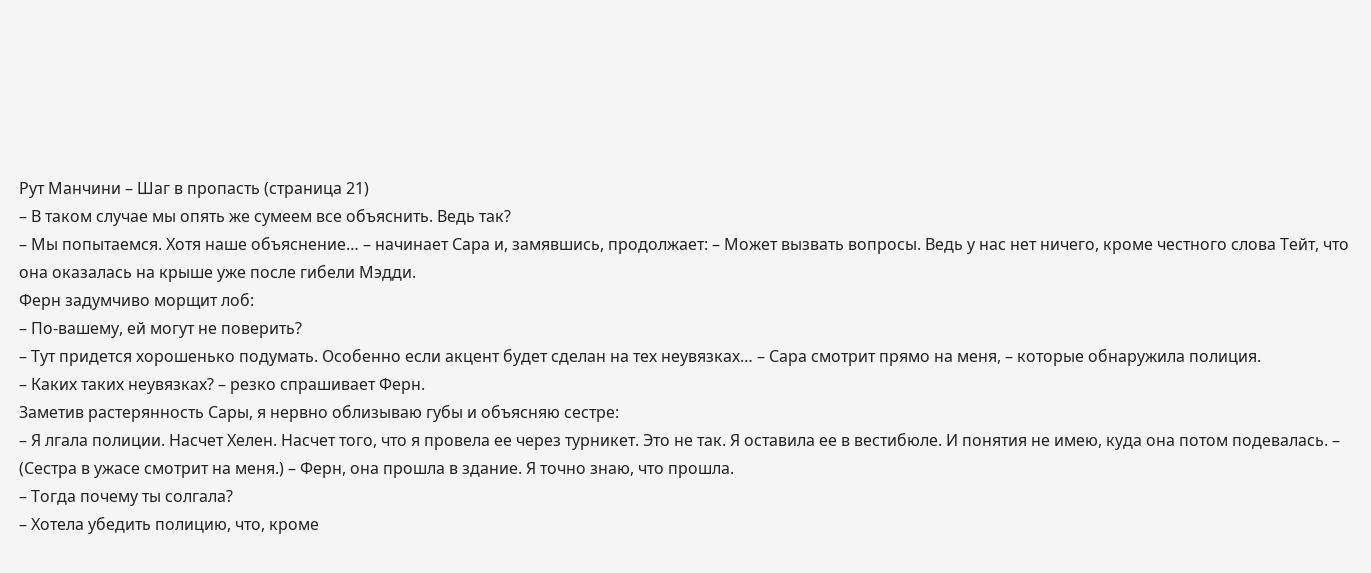Рут Манчини – Шаг в пропасть (страница 21)
– В таком случае мы опять же сумеем все объяснить. Ведь так?
– Мы попытаемся. Хотя наше объяснение… – начинает Сара и, замявшись, продолжает: – Может вызвать вопросы. Ведь у нас нет ничего, кроме честного слова Тейт, что она оказалась на крыше уже после гибели Мэдди.
Ферн задумчиво морщит лоб:
– По-вашему, ей могут не поверить?
– Тут придется хорошенько подумать. Особенно если акцент будет сделан на тех неувязках… – Сара смотрит прямо на меня, – которые обнаружила полиция.
– Каких таких неувязках? – резко спрашивает Ферн.
Заметив растерянность Сары, я нервно облизываю губы и объясняю сестре:
– Я лгала полиции. Насчет Хелен. Насчет того, что я провела ее через турникет. Это не так. Я оставила ее в вестибюле. И понятия не имею, куда она потом подевалась. – (Сестра в ужасе смотрит на меня.) – Ферн, она прошла в здание. Я точно знаю, что прошла.
– Тогда почему ты солгала?
– Хотела убедить полицию, что, кроме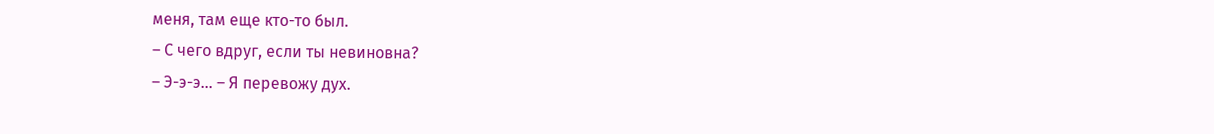меня, там еще кто-то был.
– С чего вдруг, если ты невиновна?
– Э-э-э… – Я перевожу дух.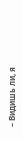– Видишь ли, я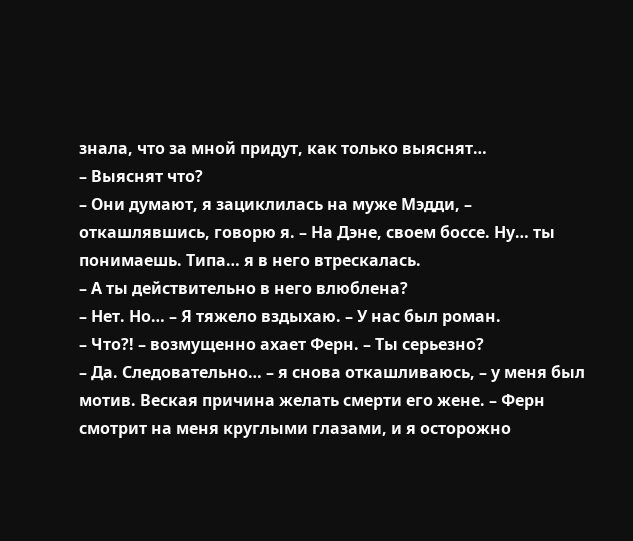знала, что за мной придут, как только выяснят…
– Выяснят что?
– Они думают, я зациклилась на муже Мэдди, – откашлявшись, говорю я. – На Дэне, своем боссе. Ну… ты понимаешь. Типа… я в него втрескалась.
– А ты действительно в него влюблена?
– Нет. Но… – Я тяжело вздыхаю. – У нас был роман.
– Что?! – возмущенно ахает Ферн. – Ты серьезно?
– Да. Следовательно… – я снова откашливаюсь, – у меня был мотив. Веская причина желать смерти его жене. – Ферн смотрит на меня круглыми глазами, и я осторожно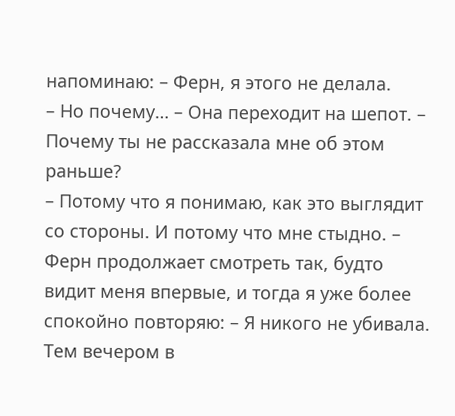напоминаю: – Ферн, я этого не делала.
– Но почему… – Она переходит на шепот. – Почему ты не рассказала мне об этом раньше?
– Потому что я понимаю, как это выглядит со стороны. И потому что мне стыдно. – Ферн продолжает смотреть так, будто видит меня впервые, и тогда я уже более спокойно повторяю: – Я никого не убивала. Тем вечером в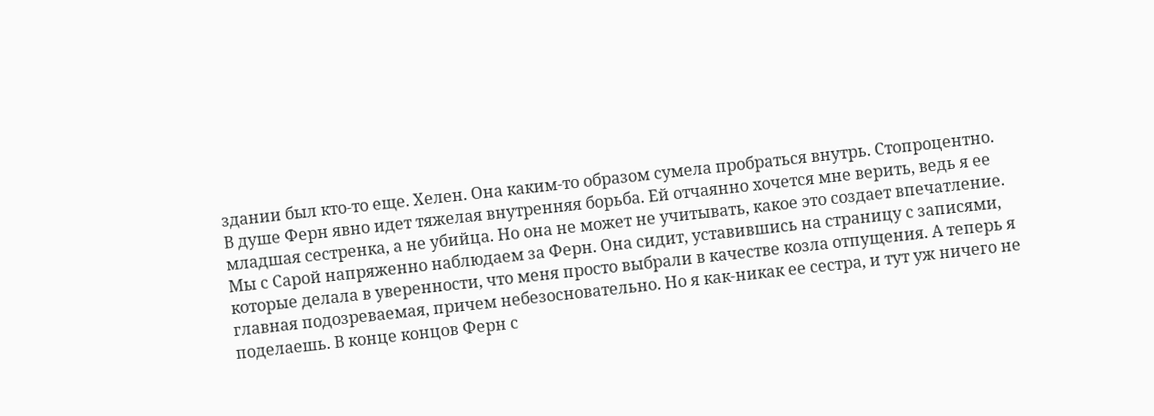здании был кто-то еще. Хелен. Она каким-то образом сумела пробраться внутрь. Стопроцентно.
В душе Ферн явно идет тяжелая внутренняя борьба. Ей отчаянно хочется мне верить, ведь я ее младшая сестренка, а не убийца. Но она не может не учитывать, какое это создает впечатление. Мы с Сарой напряженно наблюдаем за Ферн. Она сидит, уставившись на страницу с записями, которые делала в уверенности, что меня просто выбрали в качестве козла отпущения. А теперь я главная подозреваемая, причем небезосновательно. Но я как-никак ее сестра, и тут уж ничего не поделаешь. В конце концов Ферн с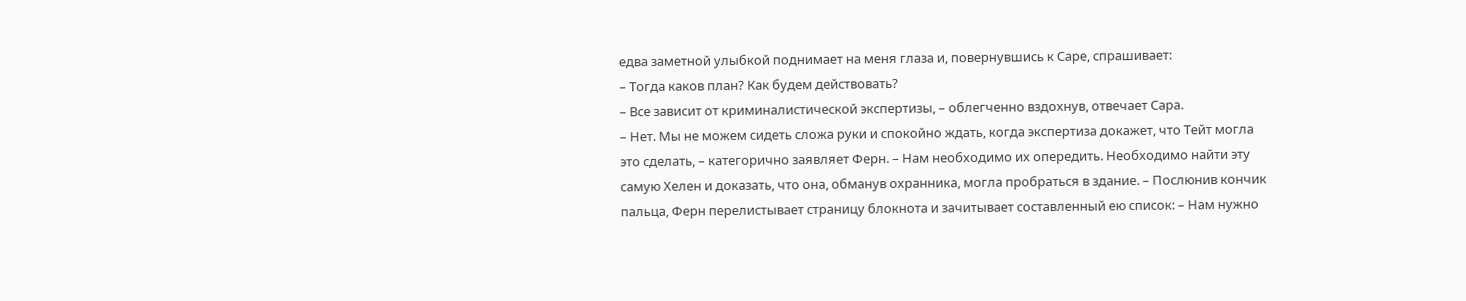едва заметной улыбкой поднимает на меня глаза и, повернувшись к Саре, спрашивает:
– Тогда каков план? Как будем действовать?
– Все зависит от криминалистической экспертизы, – облегченно вздохнув, отвечает Сара.
– Нет. Мы не можем сидеть сложа руки и спокойно ждать, когда экспертиза докажет, что Тейт могла это сделать, – категорично заявляет Ферн. – Нам необходимо их опередить. Необходимо найти эту самую Хелен и доказать, что она, обманув охранника, могла пробраться в здание. – Послюнив кончик пальца, Ферн перелистывает страницу блокнота и зачитывает составленный ею список: – Нам нужно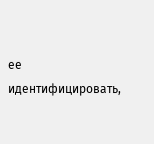ее идентифицировать,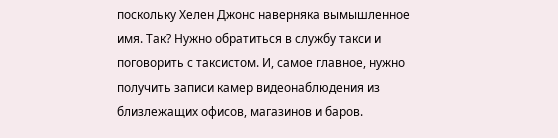поскольку Хелен Джонс наверняка вымышленное имя. Так? Нужно обратиться в службу такси и поговорить с таксистом. И, самое главное, нужно получить записи камер видеонаблюдения из близлежащих офисов, магазинов и баров.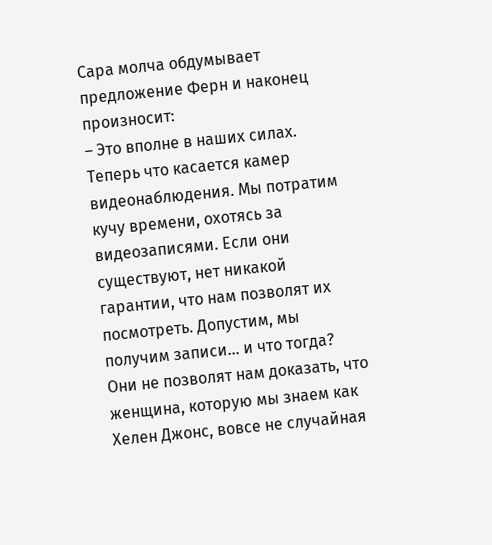Сара молча обдумывает предложение Ферн и наконец произносит:
– Это вполне в наших силах. Теперь что касается камер видеонаблюдения. Мы потратим кучу времени, охотясь за видеозаписями. Если они существуют, нет никакой гарантии, что нам позволят их посмотреть. Допустим, мы получим записи… и что тогда? Они не позволят нам доказать, что женщина, которую мы знаем как Хелен Джонс, вовсе не случайная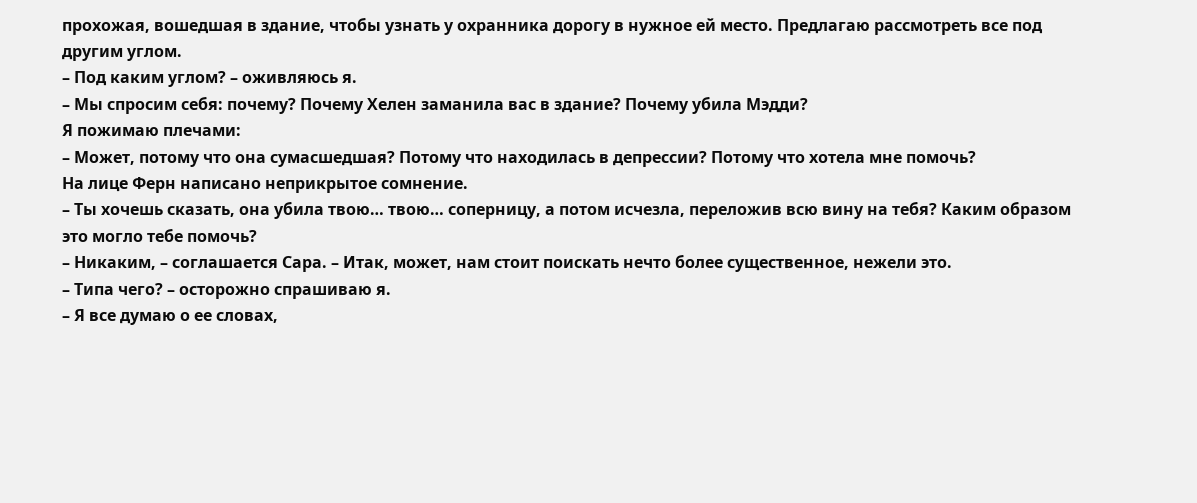прохожая, вошедшая в здание, чтобы узнать у охранника дорогу в нужное ей место. Предлагаю рассмотреть все под другим углом.
– Под каким углом? – оживляюсь я.
– Мы спросим себя: почему? Почему Хелен заманила вас в здание? Почему убила Мэдди?
Я пожимаю плечами:
– Может, потому что она сумасшедшая? Потому что находилась в депрессии? Потому что хотела мне помочь?
На лице Ферн написано неприкрытое сомнение.
– Ты хочешь сказать, она убила твою… твою… соперницу, а потом исчезла, переложив всю вину на тебя? Каким образом это могло тебе помочь?
– Никаким, – соглашается Сара. – Итак, может, нам стоит поискать нечто более существенное, нежели это.
– Типа чего? – осторожно спрашиваю я.
– Я все думаю о ее словах,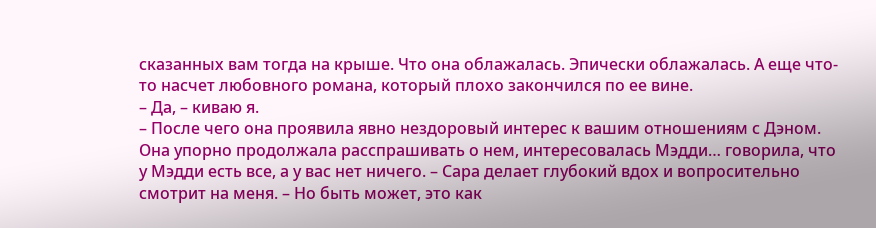сказанных вам тогда на крыше. Что она облажалась. Эпически облажалась. А еще что-то насчет любовного романа, который плохо закончился по ее вине.
– Да, – киваю я.
– После чего она проявила явно нездоровый интерес к вашим отношениям с Дэном. Она упорно продолжала расспрашивать о нем, интересовалась Мэдди… говорила, что у Мэдди есть все, а у вас нет ничего. – Сара делает глубокий вдох и вопросительно смотрит на меня. – Но быть может, это как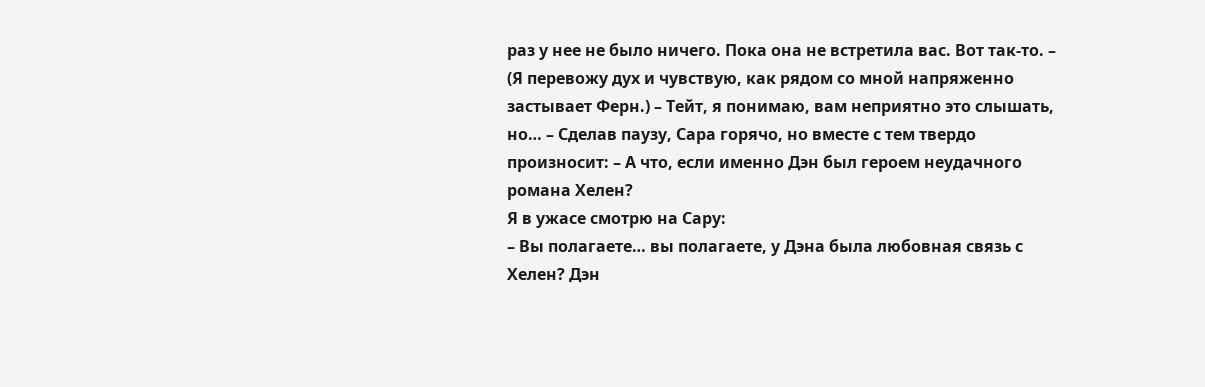раз у нее не было ничего. Пока она не встретила вас. Вот так-то. – (Я перевожу дух и чувствую, как рядом со мной напряженно застывает Ферн.) – Тейт, я понимаю, вам неприятно это слышать, но… – Сделав паузу, Сара горячо, но вместе с тем твердо произносит: – А что, если именно Дэн был героем неудачного романа Хелен?
Я в ужасе смотрю на Сару:
– Вы полагаете… вы полагаете, у Дэна была любовная связь с Хелен? Дэн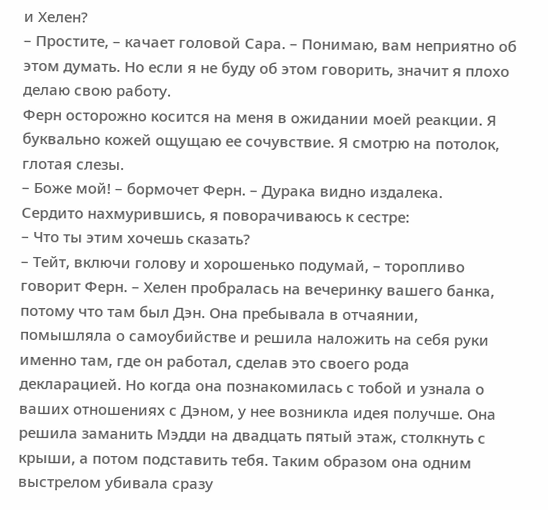и Хелен?
– Простите, – качает головой Сара. – Понимаю, вам неприятно об этом думать. Но если я не буду об этом говорить, значит я плохо делаю свою работу.
Ферн осторожно косится на меня в ожидании моей реакции. Я буквально кожей ощущаю ее сочувствие. Я смотрю на потолок, глотая слезы.
– Боже мой! – бормочет Ферн. – Дурака видно издалека.
Сердито нахмурившись, я поворачиваюсь к сестре:
– Что ты этим хочешь сказать?
– Тейт, включи голову и хорошенько подумай, – торопливо говорит Ферн. – Хелен пробралась на вечеринку вашего банка, потому что там был Дэн. Она пребывала в отчаянии, помышляла о самоубийстве и решила наложить на себя руки именно там, где он работал, сделав это своего рода декларацией. Но когда она познакомилась с тобой и узнала о ваших отношениях с Дэном, у нее возникла идея получше. Она решила заманить Мэдди на двадцать пятый этаж, столкнуть с крыши, а потом подставить тебя. Таким образом она одним выстрелом убивала сразу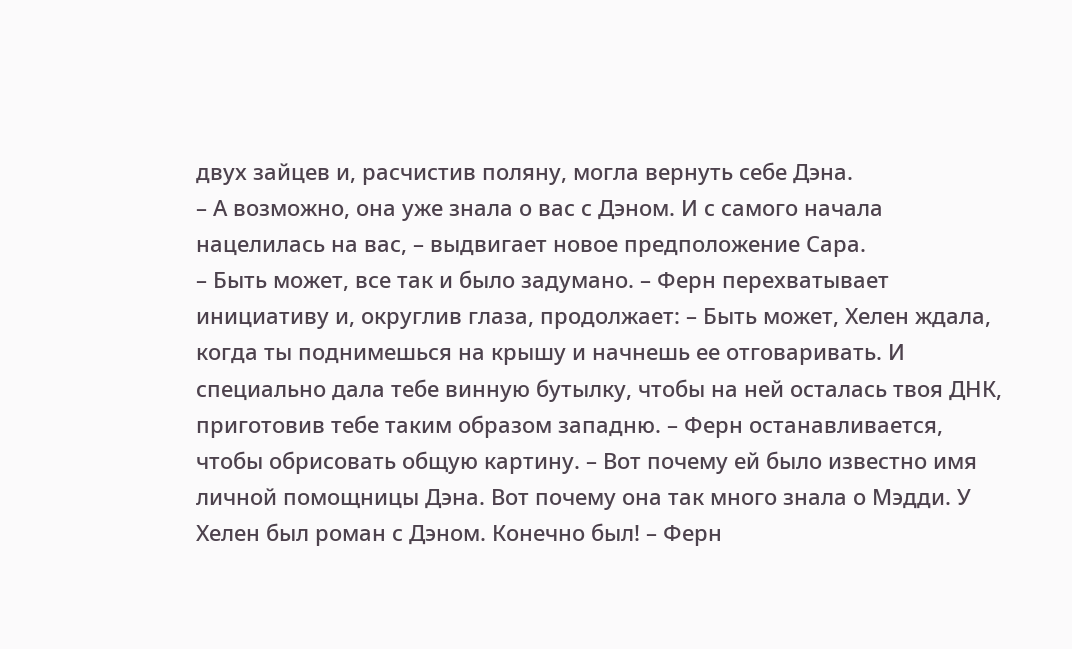двух зайцев и, расчистив поляну, могла вернуть себе Дэна.
– А возможно, она уже знала о вас с Дэном. И с самого начала нацелилась на вас, – выдвигает новое предположение Сара.
– Быть может, все так и было задумано. – Ферн перехватывает инициативу и, округлив глаза, продолжает: – Быть может, Хелен ждала, когда ты поднимешься на крышу и начнешь ее отговаривать. И специально дала тебе винную бутылку, чтобы на ней осталась твоя ДНК, приготовив тебе таким образом западню. – Ферн останавливается, чтобы обрисовать общую картину. – Вот почему ей было известно имя личной помощницы Дэна. Вот почему она так много знала о Мэдди. У Хелен был роман с Дэном. Конечно был! – Ферн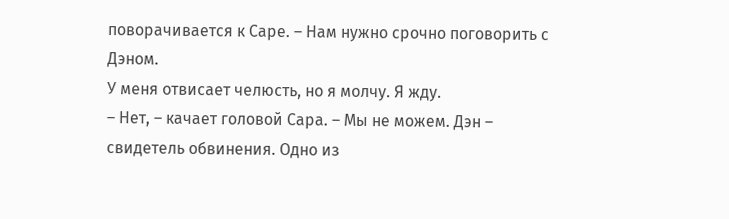поворачивается к Саре. – Нам нужно срочно поговорить с Дэном.
У меня отвисает челюсть, но я молчу. Я жду.
– Нет, – качает головой Сара. – Мы не можем. Дэн – свидетель обвинения. Одно из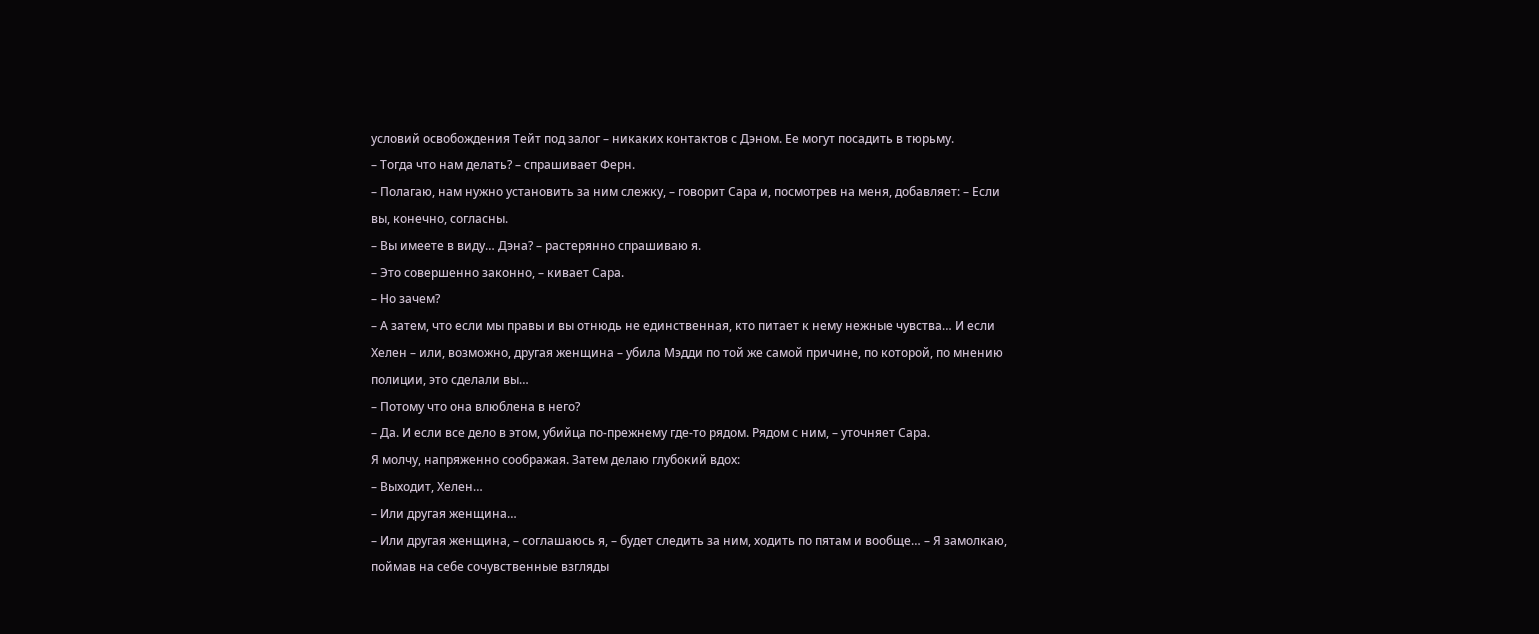условий освобождения Тейт под залог – никаких контактов с Дэном. Ее могут посадить в тюрьму.
– Тогда что нам делать? – спрашивает Ферн.
– Полагаю, нам нужно установить за ним слежку, – говорит Сара и, посмотрев на меня, добавляет: – Если вы, конечно, согласны.
– Вы имеете в виду… Дэна? – растерянно спрашиваю я.
– Это совершенно законно, – кивает Сара.
– Но зачем?
– А затем, что если мы правы и вы отнюдь не единственная, кто питает к нему нежные чувства… И если Хелен – или, возможно, другая женщина – убила Мэдди по той же самой причине, по которой, по мнению полиции, это сделали вы…
– Потому что она влюблена в него?
– Да. И если все дело в этом, убийца по-прежнему где-то рядом. Рядом с ним, – уточняет Сара.
Я молчу, напряженно соображая. Затем делаю глубокий вдох:
– Выходит, Хелен…
– Или другая женщина…
– Или другая женщина, – соглашаюсь я, – будет следить за ним, ходить по пятам и вообще… – Я замолкаю, поймав на себе сочувственные взгляды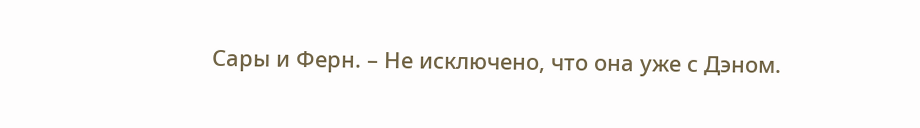Сары и Ферн. – Не исключено, что она уже с Дэном.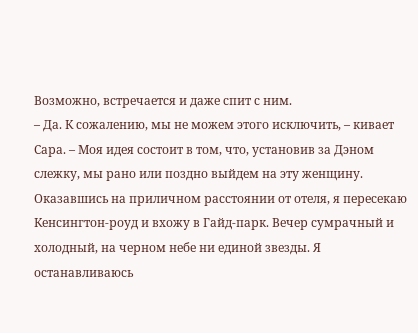Возможно, встречается и даже спит с ним.
– Да. К сожалению, мы не можем этого исключить, – кивает Сара. – Моя идея состоит в том, что, установив за Дэном слежку, мы рано или поздно выйдем на эту женщину.
Оказавшись на приличном расстоянии от отеля, я пересекаю Кенсингтон-роуд и вхожу в Гайд-парк. Вечер сумрачный и холодный, на черном небе ни единой звезды. Я останавливаюсь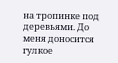на тропинке под деревьями. До меня доносится гулкое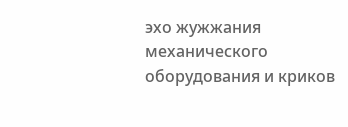эхо жужжания механического оборудования и криков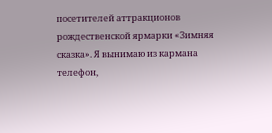посетителей аттракционов рождественской ярмарки «Зимняя сказка». Я вынимаю из кармана телефон,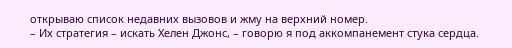открываю список недавних вызовов и жму на верхний номер.
– Их стратегия – искать Хелен Джонс, – говорю я под аккомпанемент стука сердца.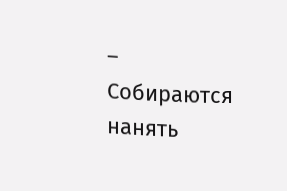– Собираются нанять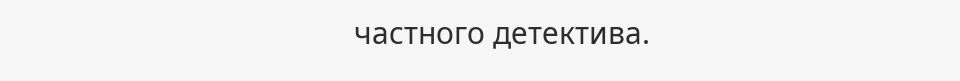частного детектива.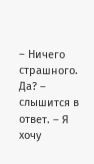– Ничего страшного. Да? – слышится в ответ. – Я хочу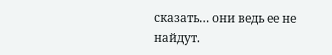сказать… они ведь ее не найдут.